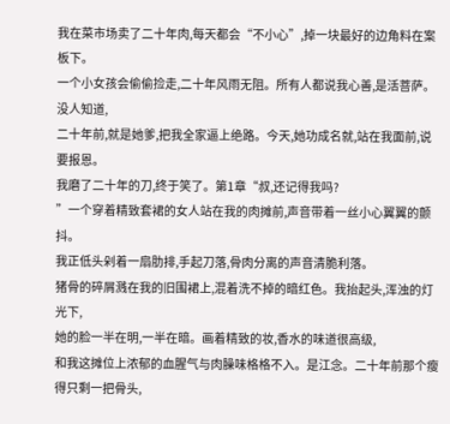我在菜市场卖了二十年肉,每天都会“不小心”,掉一块最好的边角料在案板下。
一个小女孩会偷偷捡走,二十年风雨无阻。所有人都说我心善,是活菩萨。没人知道,
二十年前,就是她爹,把我全家逼上绝路。今天,她功成名就,站在我面前,说要报恩。
我磨了二十年的刀,终于笑了。第1章“叔,还记得我吗?
”一个穿着精致套裙的女人站在我的肉摊前,声音带着一丝小心翼翼的颤抖。
我正低头剁着一扇肋排,手起刀落,骨肉分离的声音清脆利落。
猪骨的碎屑溅在我的旧围裙上,混着洗不掉的暗红色。我抬起头,浑浊的灯光下,
她的脸一半在明,一半在暗。画着精致的妆,香水的味道很高级,
和我这摊位上浓郁的血腥气与肉臊味格格不入。是江念。二十年前那个瘦得只剩一把骨头,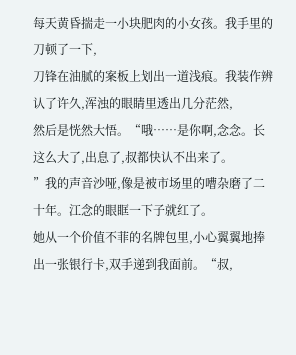每天黄昏揣走一小块肥肉的小女孩。我手里的刀顿了一下,
刀锋在油腻的案板上划出一道浅痕。我装作辨认了许久,浑浊的眼睛里透出几分茫然,
然后是恍然大悟。“哦……是你啊,念念。长这么大了,出息了,叔都快认不出来了。
”我的声音沙哑,像是被市场里的嘈杂磨了二十年。江念的眼眶一下子就红了。
她从一个价值不菲的名牌包里,小心翼翼地捧出一张银行卡,双手递到我面前。“叔,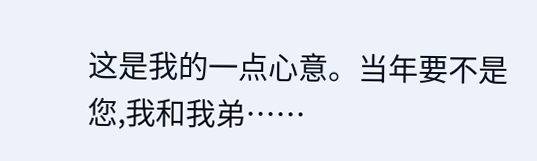这是我的一点心意。当年要不是您,我和我弟……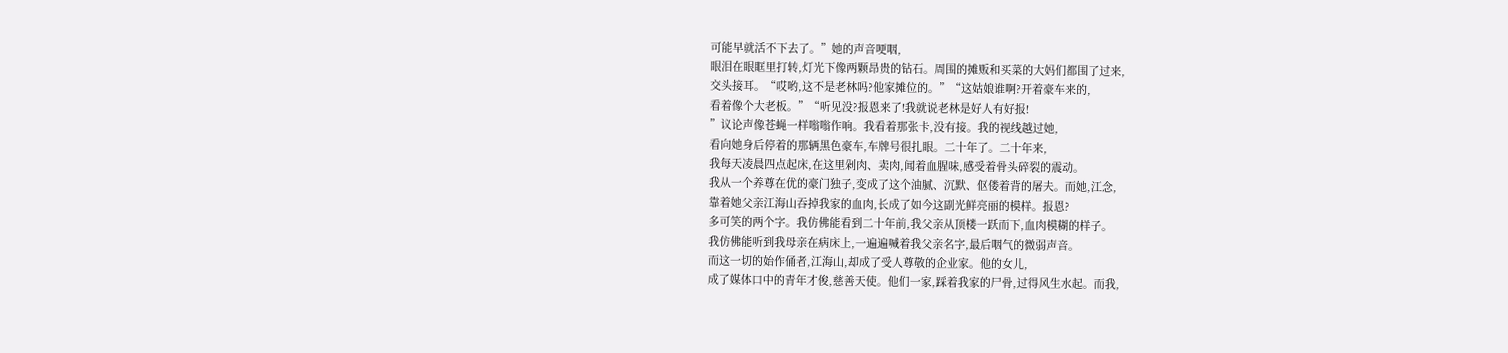可能早就活不下去了。”她的声音哽咽,
眼泪在眼眶里打转,灯光下像两颗昂贵的钻石。周围的摊贩和买菜的大妈们都围了过来,
交头接耳。“哎哟,这不是老林吗?他家摊位的。”“这姑娘谁啊?开着豪车来的,
看着像个大老板。”“听见没?报恩来了!我就说老林是好人有好报!
”议论声像苍蝇一样嗡嗡作响。我看着那张卡,没有接。我的视线越过她,
看向她身后停着的那辆黑色豪车,车牌号很扎眼。二十年了。二十年来,
我每天凌晨四点起床,在这里剁肉、卖肉,闻着血腥味,感受着骨头碎裂的震动。
我从一个养尊在优的豪门独子,变成了这个油腻、沉默、伛偻着背的屠夫。而她,江念,
靠着她父亲江海山吞掉我家的血肉,长成了如今这副光鲜亮丽的模样。报恩?
多可笑的两个字。我仿佛能看到二十年前,我父亲从顶楼一跃而下,血肉模糊的样子。
我仿佛能听到我母亲在病床上,一遍遍喊着我父亲名字,最后咽气的微弱声音。
而这一切的始作俑者,江海山,却成了受人尊敬的企业家。他的女儿,
成了媒体口中的青年才俊,慈善天使。他们一家,踩着我家的尸骨,过得风生水起。而我,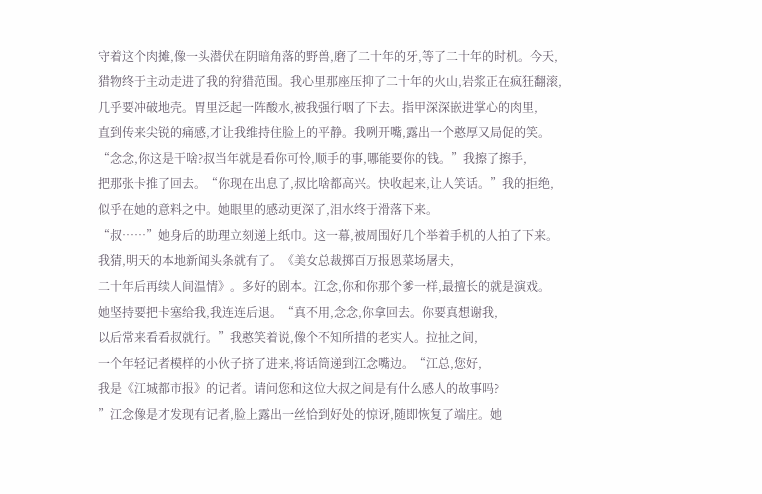守着这个肉摊,像一头潜伏在阴暗角落的野兽,磨了二十年的牙,等了二十年的时机。今天,
猎物终于主动走进了我的狩猎范围。我心里那座压抑了二十年的火山,岩浆正在疯狂翻滚,
几乎要冲破地壳。胃里泛起一阵酸水,被我强行咽了下去。指甲深深嵌进掌心的肉里,
直到传来尖锐的痛感,才让我维持住脸上的平静。我咧开嘴,露出一个憨厚又局促的笑。
“念念,你这是干啥?叔当年就是看你可怜,顺手的事,哪能要你的钱。”我擦了擦手,
把那张卡推了回去。“你现在出息了,叔比啥都高兴。快收起来,让人笑话。”我的拒绝,
似乎在她的意料之中。她眼里的感动更深了,泪水终于滑落下来。
“叔……”她身后的助理立刻递上纸巾。这一幕,被周围好几个举着手机的人拍了下来。
我猜,明天的本地新闻头条就有了。《美女总裁掷百万报恩菜场屠夫,
二十年后再续人间温情》。多好的剧本。江念,你和你那个爹一样,最擅长的就是演戏。
她坚持要把卡塞给我,我连连后退。“真不用,念念,你拿回去。你要真想谢我,
以后常来看看叔就行。”我憨笑着说,像个不知所措的老实人。拉扯之间,
一个年轻记者模样的小伙子挤了进来,将话筒递到江念嘴边。“江总,您好,
我是《江城都市报》的记者。请问您和这位大叔之间是有什么感人的故事吗?
”江念像是才发现有记者,脸上露出一丝恰到好处的惊讶,随即恢复了端庄。她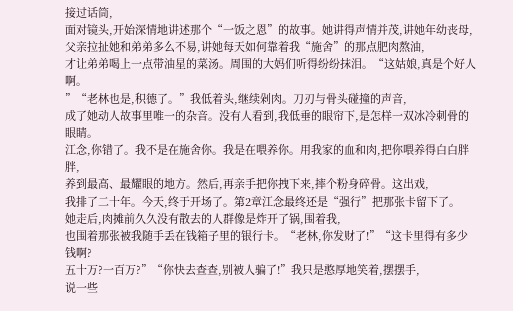接过话筒,
面对镜头,开始深情地讲述那个“一饭之恩”的故事。她讲得声情并茂,讲她年幼丧母,
父亲拉扯她和弟弟多么不易,讲她每天如何靠着我“施舍”的那点肥肉熬油,
才让弟弟喝上一点带油星的菜汤。周围的大妈们听得纷纷抹泪。“这姑娘,真是个好人啊。
”“老林也是,积德了。”我低着头,继续剁肉。刀刃与骨头碰撞的声音,
成了她动人故事里唯一的杂音。没有人看到,我低垂的眼帘下,是怎样一双冰冷刺骨的眼睛。
江念,你错了。我不是在施舍你。我是在喂养你。用我家的血和肉,把你喂养得白白胖胖,
养到最高、最耀眼的地方。然后,再亲手把你拽下来,摔个粉身碎骨。这出戏,
我排了二十年。今天,终于开场了。第2章江念最终还是“强行”把那张卡留下了。
她走后,肉摊前久久没有散去的人群像是炸开了锅,围着我,
也围着那张被我随手丢在钱箱子里的银行卡。“老林,你发财了!”“这卡里得有多少钱啊?
五十万?一百万?”“你快去查查,别被人骗了!”我只是憨厚地笑着,摆摆手,
说一些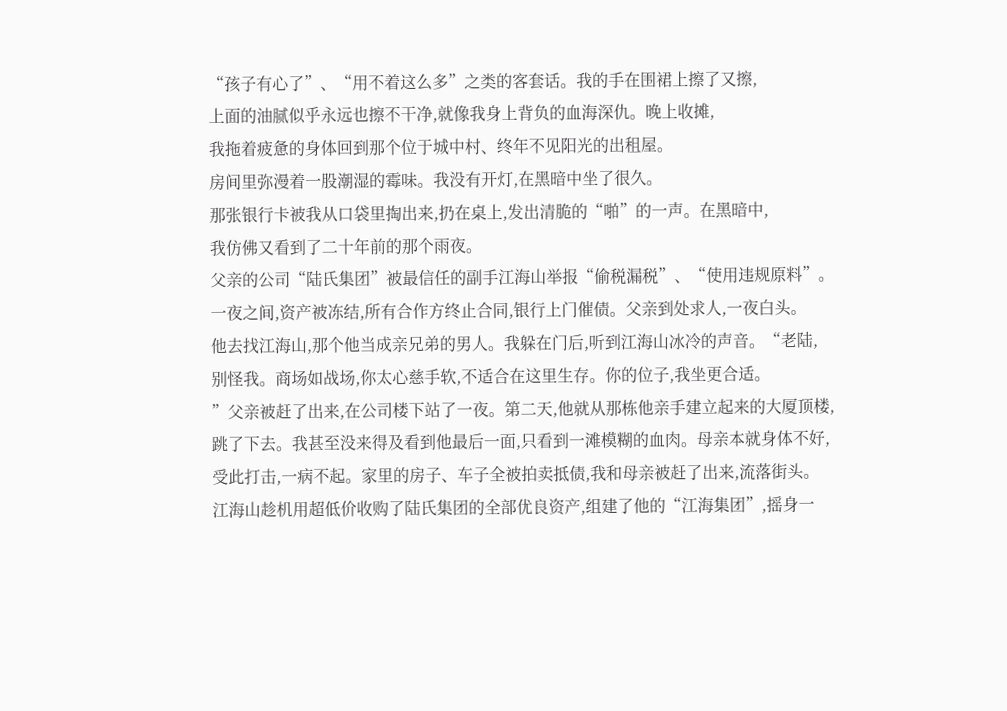“孩子有心了”、“用不着这么多”之类的客套话。我的手在围裙上擦了又擦,
上面的油腻似乎永远也擦不干净,就像我身上背负的血海深仇。晚上收摊,
我拖着疲惫的身体回到那个位于城中村、终年不见阳光的出租屋。
房间里弥漫着一股潮湿的霉味。我没有开灯,在黑暗中坐了很久。
那张银行卡被我从口袋里掏出来,扔在桌上,发出清脆的“啪”的一声。在黑暗中,
我仿佛又看到了二十年前的那个雨夜。
父亲的公司“陆氏集团”被最信任的副手江海山举报“偷税漏税”、“使用违规原料”。
一夜之间,资产被冻结,所有合作方终止合同,银行上门催债。父亲到处求人,一夜白头。
他去找江海山,那个他当成亲兄弟的男人。我躲在门后,听到江海山冰冷的声音。“老陆,
别怪我。商场如战场,你太心慈手软,不适合在这里生存。你的位子,我坐更合适。
”父亲被赶了出来,在公司楼下站了一夜。第二天,他就从那栋他亲手建立起来的大厦顶楼,
跳了下去。我甚至没来得及看到他最后一面,只看到一滩模糊的血肉。母亲本就身体不好,
受此打击,一病不起。家里的房子、车子全被拍卖抵债,我和母亲被赶了出来,流落街头。
江海山趁机用超低价收购了陆氏集团的全部优良资产,组建了他的“江海集团”,摇身一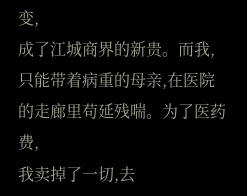变,
成了江城商界的新贵。而我,只能带着病重的母亲,在医院的走廊里苟延残喘。为了医药费,
我卖掉了一切,去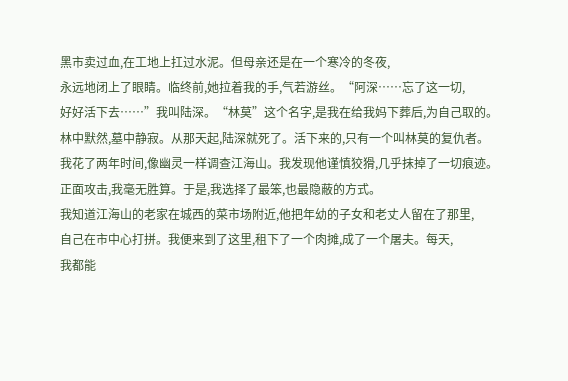黑市卖过血,在工地上扛过水泥。但母亲还是在一个寒冷的冬夜,
永远地闭上了眼睛。临终前,她拉着我的手,气若游丝。“阿深……忘了这一切,
好好活下去……”我叫陆深。“林莫”这个名字,是我在给我妈下葬后,为自己取的。
林中默然,墓中静寂。从那天起,陆深就死了。活下来的,只有一个叫林莫的复仇者。
我花了两年时间,像幽灵一样调查江海山。我发现他谨慎狡猾,几乎抹掉了一切痕迹。
正面攻击,我毫无胜算。于是,我选择了最笨,也最隐蔽的方式。
我知道江海山的老家在城西的菜市场附近,他把年幼的子女和老丈人留在了那里,
自己在市中心打拼。我便来到了这里,租下了一个肉摊,成了一个屠夫。每天,
我都能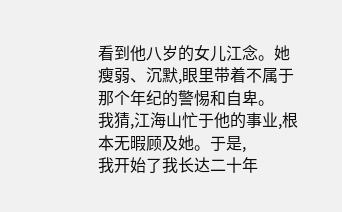看到他八岁的女儿江念。她瘦弱、沉默,眼里带着不属于那个年纪的警惕和自卑。
我猜,江海山忙于他的事业,根本无暇顾及她。于是,
我开始了我长达二十年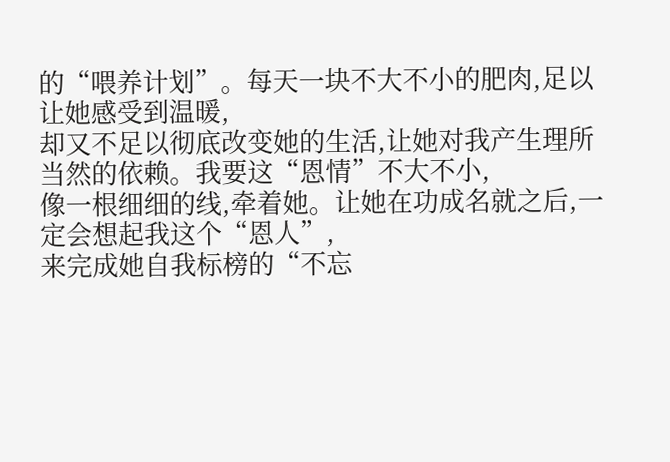的“喂养计划”。每天一块不大不小的肥肉,足以让她感受到温暖,
却又不足以彻底改变她的生活,让她对我产生理所当然的依赖。我要这“恩情”不大不小,
像一根细细的线,牵着她。让她在功成名就之后,一定会想起我这个“恩人”,
来完成她自我标榜的“不忘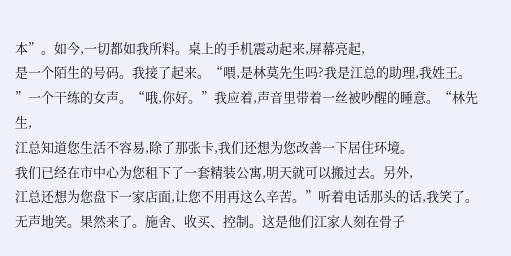本”。如今,一切都如我所料。桌上的手机震动起来,屏幕亮起,
是一个陌生的号码。我接了起来。“喂,是林莫先生吗?我是江总的助理,我姓王。
”一个干练的女声。“哦,你好。”我应着,声音里带着一丝被吵醒的睡意。“林先生,
江总知道您生活不容易,除了那张卡,我们还想为您改善一下居住环境。
我们已经在市中心为您租下了一套精装公寓,明天就可以搬过去。另外,
江总还想为您盘下一家店面,让您不用再这么辛苦。”听着电话那头的话,我笑了。
无声地笑。果然来了。施舍、收买、控制。这是他们江家人刻在骨子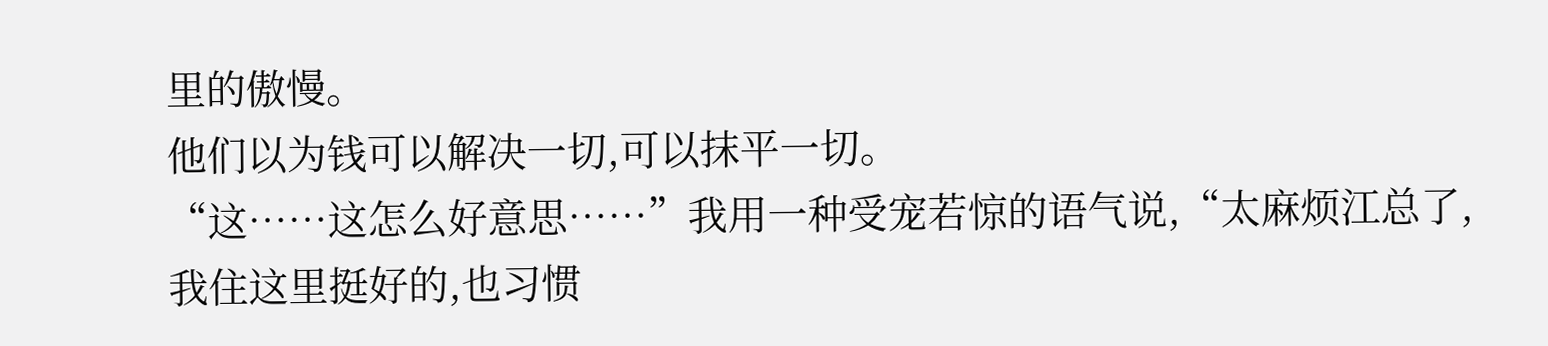里的傲慢。
他们以为钱可以解决一切,可以抹平一切。
“这……这怎么好意思……”我用一种受宠若惊的语气说,“太麻烦江总了,
我住这里挺好的,也习惯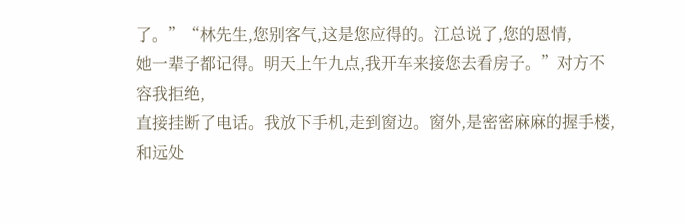了。”“林先生,您别客气,这是您应得的。江总说了,您的恩情,
她一辈子都记得。明天上午九点,我开车来接您去看房子。”对方不容我拒绝,
直接挂断了电话。我放下手机,走到窗边。窗外,是密密麻麻的握手楼,
和远处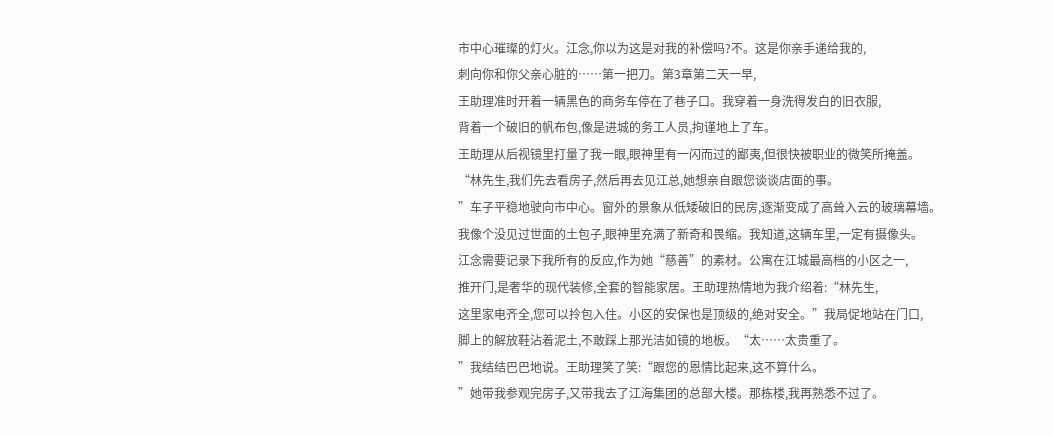市中心璀璨的灯火。江念,你以为这是对我的补偿吗?不。这是你亲手递给我的,
刺向你和你父亲心脏的……第一把刀。第3章第二天一早,
王助理准时开着一辆黑色的商务车停在了巷子口。我穿着一身洗得发白的旧衣服,
背着一个破旧的帆布包,像是进城的务工人员,拘谨地上了车。
王助理从后视镜里打量了我一眼,眼神里有一闪而过的鄙夷,但很快被职业的微笑所掩盖。
“林先生,我们先去看房子,然后再去见江总,她想亲自跟您谈谈店面的事。
”车子平稳地驶向市中心。窗外的景象从低矮破旧的民房,逐渐变成了高耸入云的玻璃幕墙。
我像个没见过世面的土包子,眼神里充满了新奇和畏缩。我知道,这辆车里,一定有摄像头。
江念需要记录下我所有的反应,作为她“慈善”的素材。公寓在江城最高档的小区之一,
推开门,是奢华的现代装修,全套的智能家居。王助理热情地为我介绍着:“林先生,
这里家电齐全,您可以拎包入住。小区的安保也是顶级的,绝对安全。”我局促地站在门口,
脚上的解放鞋沾着泥土,不敢踩上那光洁如镜的地板。“太……太贵重了。
”我结结巴巴地说。王助理笑了笑:“跟您的恩情比起来,这不算什么。
”她带我参观完房子,又带我去了江海集团的总部大楼。那栋楼,我再熟悉不过了。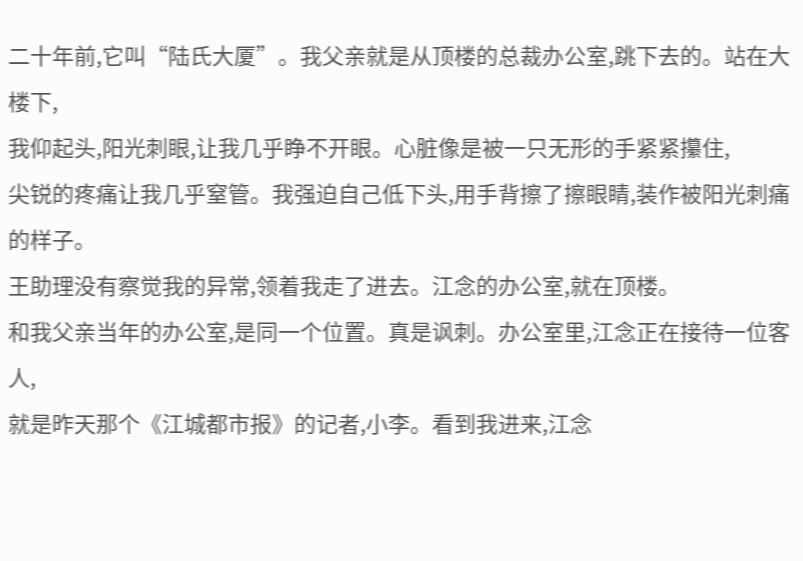二十年前,它叫“陆氏大厦”。我父亲就是从顶楼的总裁办公室,跳下去的。站在大楼下,
我仰起头,阳光刺眼,让我几乎睁不开眼。心脏像是被一只无形的手紧紧攥住,
尖锐的疼痛让我几乎窒管。我强迫自己低下头,用手背擦了擦眼睛,装作被阳光刺痛的样子。
王助理没有察觉我的异常,领着我走了进去。江念的办公室,就在顶楼。
和我父亲当年的办公室,是同一个位置。真是讽刺。办公室里,江念正在接待一位客人,
就是昨天那个《江城都市报》的记者,小李。看到我进来,江念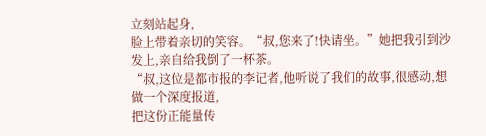立刻站起身,
脸上带着亲切的笑容。“叔,您来了!快请坐。”她把我引到沙发上,亲自给我倒了一杯茶。
“叔,这位是都市报的李记者,他听说了我们的故事,很感动,想做一个深度报道,
把这份正能量传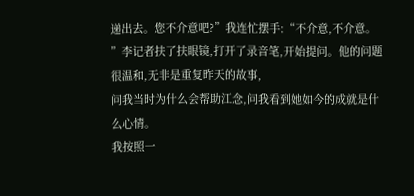递出去。您不介意吧?”我连忙摆手:“不介意,不介意。
”李记者扶了扶眼镜,打开了录音笔,开始提问。他的问题很温和,无非是重复昨天的故事,
问我当时为什么会帮助江念,问我看到她如今的成就是什么心情。
我按照一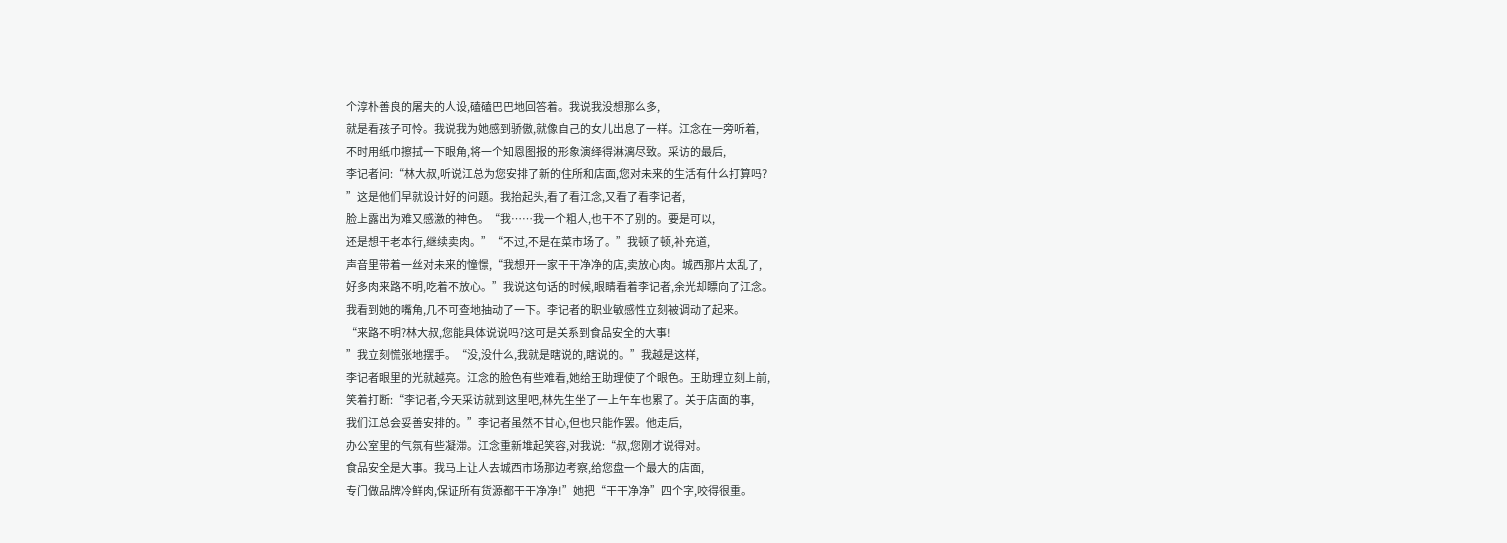个淳朴善良的屠夫的人设,磕磕巴巴地回答着。我说我没想那么多,
就是看孩子可怜。我说我为她感到骄傲,就像自己的女儿出息了一样。江念在一旁听着,
不时用纸巾擦拭一下眼角,将一个知恩图报的形象演绎得淋漓尽致。采访的最后,
李记者问:“林大叔,听说江总为您安排了新的住所和店面,您对未来的生活有什么打算吗?
”这是他们早就设计好的问题。我抬起头,看了看江念,又看了看李记者,
脸上露出为难又感激的神色。“我……我一个粗人,也干不了别的。要是可以,
还是想干老本行,继续卖肉。”“不过,不是在菜市场了。”我顿了顿,补充道,
声音里带着一丝对未来的憧憬,“我想开一家干干净净的店,卖放心肉。城西那片太乱了,
好多肉来路不明,吃着不放心。”我说这句话的时候,眼睛看着李记者,余光却瞟向了江念。
我看到她的嘴角,几不可查地抽动了一下。李记者的职业敏感性立刻被调动了起来。
“来路不明?林大叔,您能具体说说吗?这可是关系到食品安全的大事!
”我立刻慌张地摆手。“没,没什么,我就是瞎说的,瞎说的。”我越是这样,
李记者眼里的光就越亮。江念的脸色有些难看,她给王助理使了个眼色。王助理立刻上前,
笑着打断:“李记者,今天采访就到这里吧,林先生坐了一上午车也累了。关于店面的事,
我们江总会妥善安排的。”李记者虽然不甘心,但也只能作罢。他走后,
办公室里的气氛有些凝滞。江念重新堆起笑容,对我说:“叔,您刚才说得对。
食品安全是大事。我马上让人去城西市场那边考察,给您盘一个最大的店面,
专门做品牌冷鲜肉,保证所有货源都干干净净!”她把“干干净净”四个字,咬得很重。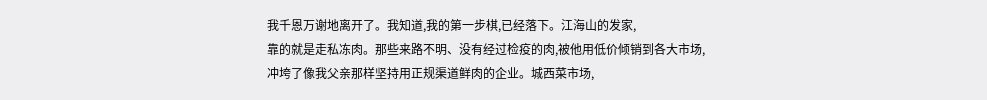我千恩万谢地离开了。我知道,我的第一步棋,已经落下。江海山的发家,
靠的就是走私冻肉。那些来路不明、没有经过检疫的肉,被他用低价倾销到各大市场,
冲垮了像我父亲那样坚持用正规渠道鲜肉的企业。城西菜市场,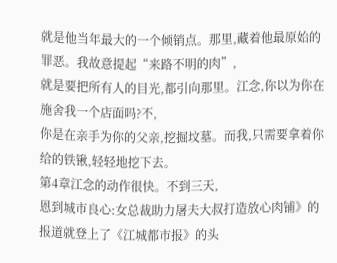就是他当年最大的一个倾销点。那里,藏着他最原始的罪恶。我故意提起“来路不明的肉”,
就是要把所有人的目光,都引向那里。江念,你以为你在施舍我一个店面吗?不,
你是在亲手为你的父亲,挖掘坟墓。而我,只需要拿着你给的铁锹,轻轻地挖下去。
第4章江念的动作很快。不到三天,
恩到城市良心:女总裁助力屠夫大叔打造放心肉铺》的报道就登上了《江城都市报》的头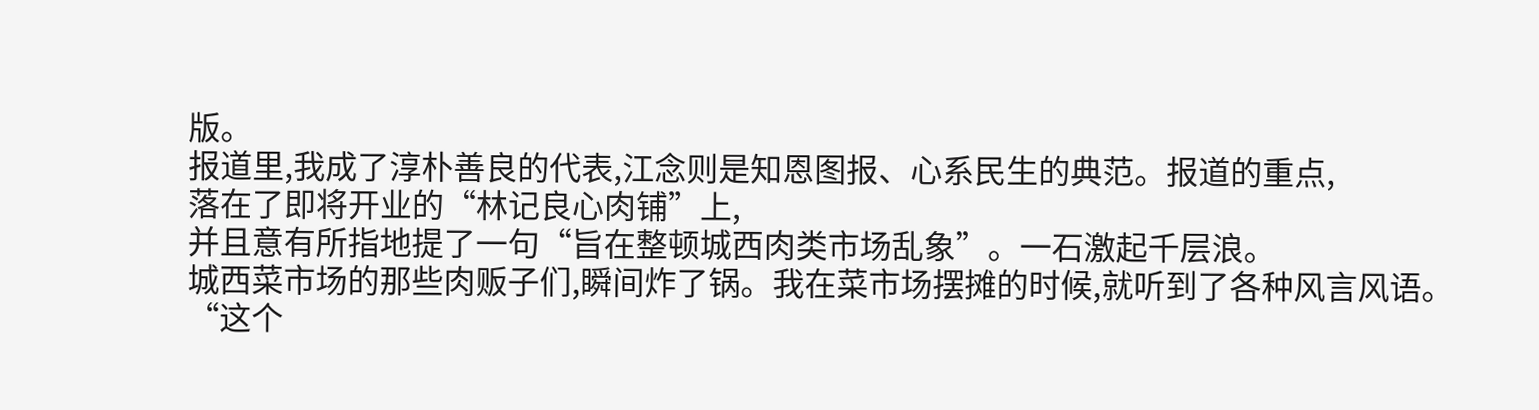版。
报道里,我成了淳朴善良的代表,江念则是知恩图报、心系民生的典范。报道的重点,
落在了即将开业的“林记良心肉铺”上,
并且意有所指地提了一句“旨在整顿城西肉类市场乱象”。一石激起千层浪。
城西菜市场的那些肉贩子们,瞬间炸了锅。我在菜市场摆摊的时候,就听到了各种风言风语。
“这个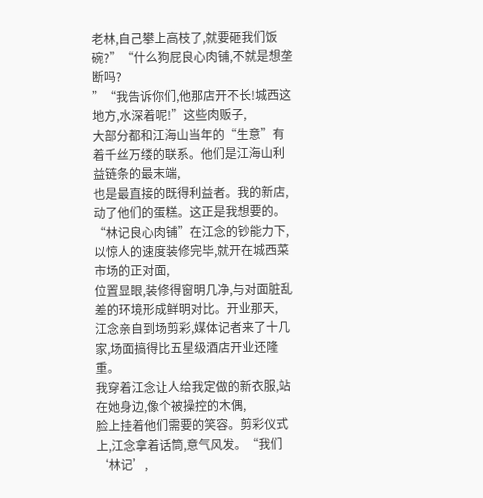老林,自己攀上高枝了,就要砸我们饭碗?”“什么狗屁良心肉铺,不就是想垄断吗?
”“我告诉你们,他那店开不长!城西这地方,水深着呢!”这些肉贩子,
大部分都和江海山当年的“生意”有着千丝万缕的联系。他们是江海山利益链条的最末端,
也是最直接的既得利益者。我的新店,动了他们的蛋糕。这正是我想要的。
“林记良心肉铺”在江念的钞能力下,以惊人的速度装修完毕,就开在城西菜市场的正对面,
位置显眼,装修得窗明几净,与对面脏乱差的环境形成鲜明对比。开业那天,
江念亲自到场剪彩,媒体记者来了十几家,场面搞得比五星级酒店开业还隆重。
我穿着江念让人给我定做的新衣服,站在她身边,像个被操控的木偶,
脸上挂着他们需要的笑容。剪彩仪式上,江念拿着话筒,意气风发。“我们‘林记’,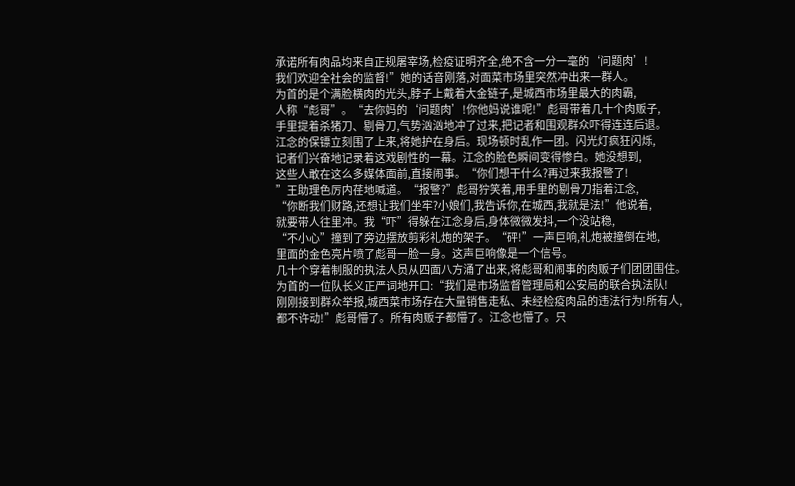承诺所有肉品均来自正规屠宰场,检疫证明齐全,绝不含一分一毫的‘问题肉’!
我们欢迎全社会的监督!”她的话音刚落,对面菜市场里突然冲出来一群人。
为首的是个满脸横肉的光头,脖子上戴着大金链子,是城西市场里最大的肉霸,
人称“彪哥”。“去你妈的‘问题肉’!你他妈说谁呢!”彪哥带着几十个肉贩子,
手里提着杀猪刀、剔骨刀,气势汹汹地冲了过来,把记者和围观群众吓得连连后退。
江念的保镖立刻围了上来,将她护在身后。现场顿时乱作一团。闪光灯疯狂闪烁,
记者们兴奋地记录着这戏剧性的一幕。江念的脸色瞬间变得惨白。她没想到,
这些人敢在这么多媒体面前,直接闹事。“你们想干什么?再过来我报警了!
”王助理色厉内荏地喊道。“报警?”彪哥狞笑着,用手里的剔骨刀指着江念,
“你断我们财路,还想让我们坐牢?小娘们,我告诉你,在城西,我就是法!”他说着,
就要带人往里冲。我“吓”得躲在江念身后,身体微微发抖,一个没站稳,
“不小心”撞到了旁边摆放剪彩礼炮的架子。“砰!”一声巨响,礼炮被撞倒在地,
里面的金色亮片喷了彪哥一脸一身。这声巨响像是一个信号。
几十个穿着制服的执法人员从四面八方涌了出来,将彪哥和闹事的肉贩子们团团围住。
为首的一位队长义正严词地开口:“我们是市场监督管理局和公安局的联合执法队!
刚刚接到群众举报,城西菜市场存在大量销售走私、未经检疫肉品的违法行为!所有人,
都不许动!”彪哥懵了。所有肉贩子都懵了。江念也懵了。只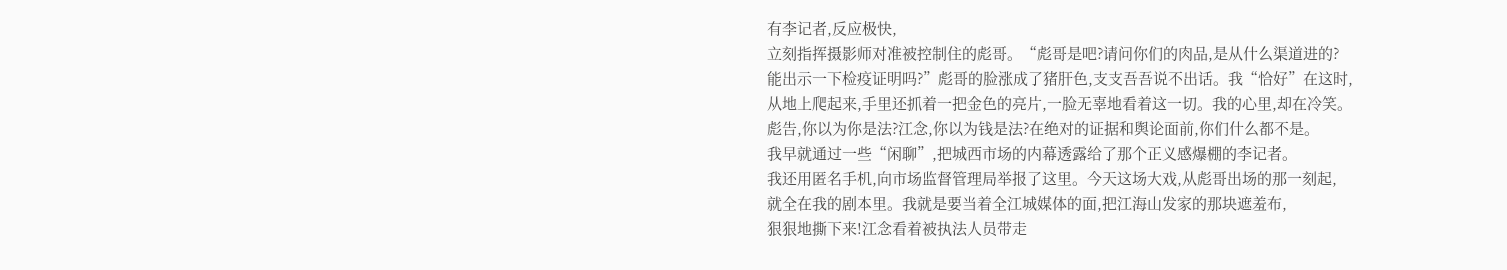有李记者,反应极快,
立刻指挥摄影师对准被控制住的彪哥。“彪哥是吧?请问你们的肉品,是从什么渠道进的?
能出示一下检疫证明吗?”彪哥的脸涨成了猪肝色,支支吾吾说不出话。我“恰好”在这时,
从地上爬起来,手里还抓着一把金色的亮片,一脸无辜地看着这一切。我的心里,却在冷笑。
彪告,你以为你是法?江念,你以为钱是法?在绝对的证据和舆论面前,你们什么都不是。
我早就通过一些“闲聊”,把城西市场的内幕透露给了那个正义感爆棚的李记者。
我还用匿名手机,向市场监督管理局举报了这里。今天这场大戏,从彪哥出场的那一刻起,
就全在我的剧本里。我就是要当着全江城媒体的面,把江海山发家的那块遮羞布,
狠狠地撕下来!江念看着被执法人员带走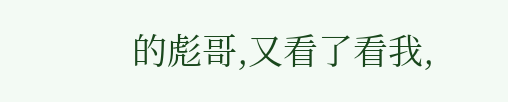的彪哥,又看了看我,